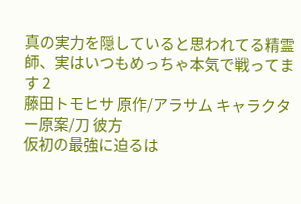真の実力を隠していると思われてる精霊師、実はいつもめっちゃ本気で戦ってます 2
藤田トモヒサ 原作/アラサム キャラクター原案/刀 彼方
仮初の最強に迫るは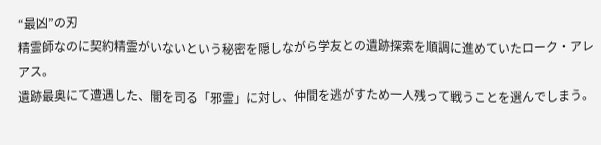“最凶”の刃
精霊師なのに契約精霊がいないという秘密を隠しながら学友との遺跡探索を順調に進めていたローク・アレアス。
遺跡最奥にて遭遇した、闇を司る「邪霊」に対し、仲間を逃がすため一人残って戦うことを選んでしまう。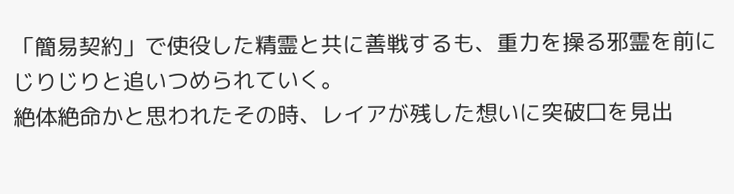「簡易契約」で使役した精霊と共に善戦するも、重力を操る邪霊を前にじりじりと追いつめられていく。
絶体絶命かと思われたその時、レイアが残した想いに突破口を見出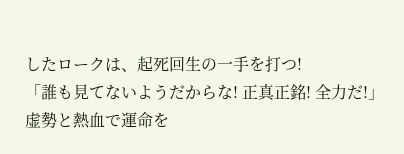したロークは、起死回生の一手を打つ!
「誰も見てないようだからな! 正真正銘! 全力だ!」
虚勢と熱血で運命を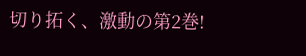切り拓く、激動の第2巻!